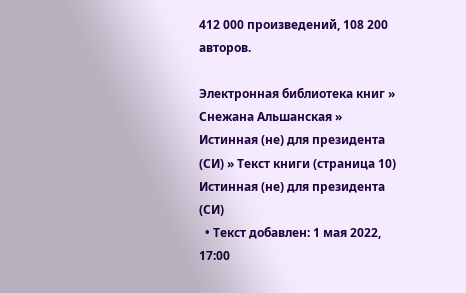412 000 произведений, 108 200 авторов.

Электронная библиотека книг » Снежана Альшанская » Истинная (не) для президента (СИ) » Текст книги (страница 10)
Истинная (не) для президента (СИ)
  • Текст добавлен: 1 мая 2022, 17:00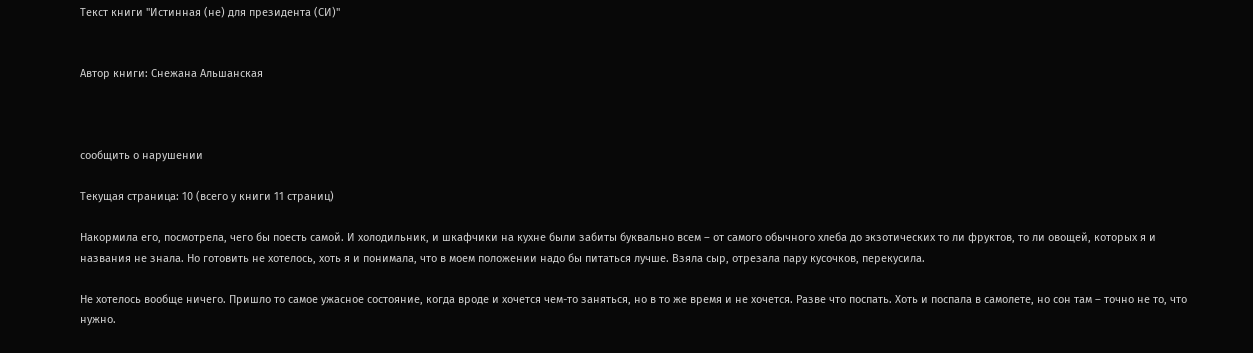Текст книги "Истинная (не) для президента (СИ)"


Автор книги: Снежана Альшанская



сообщить о нарушении

Текущая страница: 10 (всего у книги 11 страниц)

Накормила его, посмотрела, чего бы поесть самой. И холодильник, и шкафчики на кухне были забиты буквально всем – от самого обычного хлеба до экзотических то ли фруктов, то ли овощей, которых я и названия не знала. Но готовить не хотелось, хоть я и понимала, что в моем положении надо бы питаться лучше. Взяла сыр, отрезала пару кусочков, перекусила.

Не хотелось вообще ничего. Пришло то самое ужасное состояние, когда вроде и хочется чем-то заняться, но в то же время и не хочется. Разве что поспать. Хоть и поспала в самолете, но сон там – точно не то, что нужно.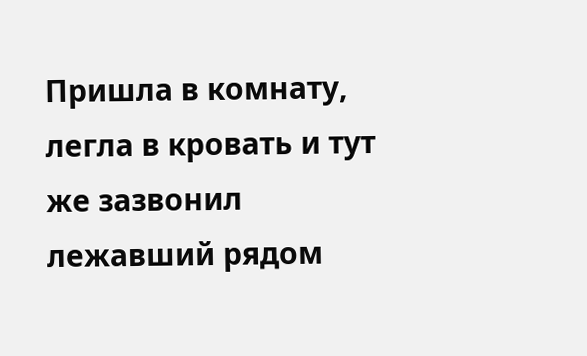Пришла в комнату, легла в кровать и тут же зазвонил лежавший рядом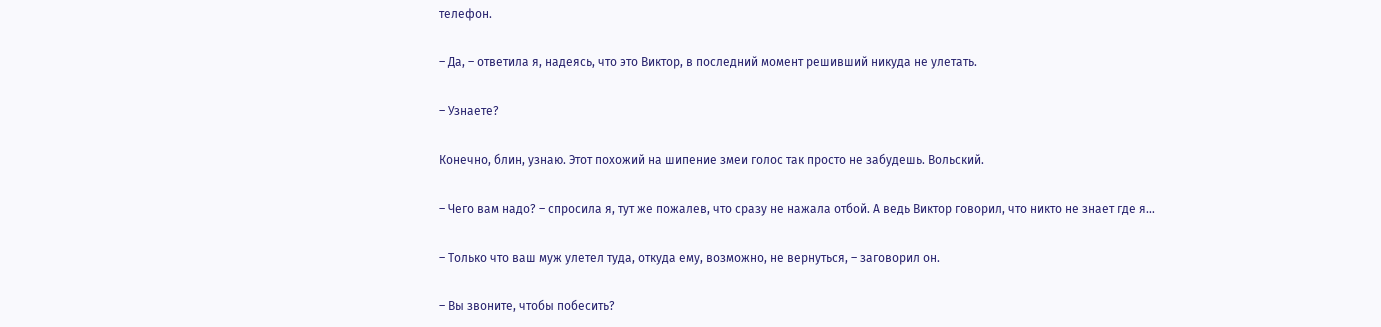телефон.

– Да, – ответила я, надеясь, что это Виктор, в последний момент решивший никуда не улетать.

– Узнаете?

Конечно, блин, узнаю. Этот похожий на шипение змеи голос так просто не забудешь. Вольский.

– Чего вам надо? – спросила я, тут же пожалев, что сразу не нажала отбой. А ведь Виктор говорил, что никто не знает где я…

– Только что ваш муж улетел туда, откуда ему, возможно, не вернуться, – заговорил он.

– Вы звоните, чтобы побесить?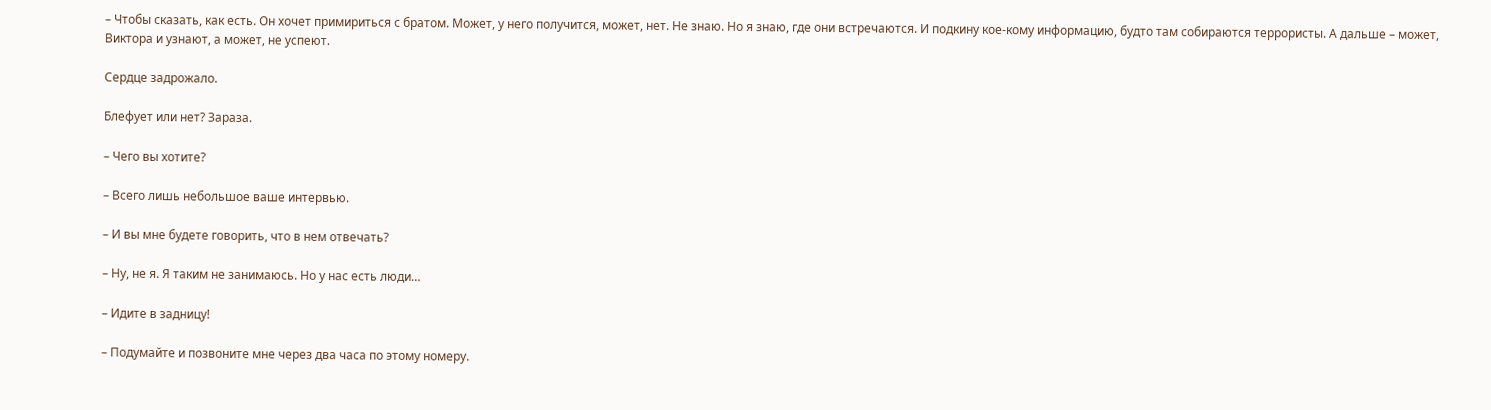– Чтобы сказать, как есть. Он хочет примириться с братом. Может, у него получится, может, нет. Не знаю. Но я знаю, где они встречаются. И подкину кое-кому информацию, будто там собираются террористы. А дальше – может, Виктора и узнают, а может, не успеют.

Сердце задрожало.

Блефует или нет? Зараза.

– Чего вы хотите?

– Всего лишь небольшое ваше интервью.

– И вы мне будете говорить, что в нем отвечать?

– Ну, не я. Я таким не занимаюсь. Но у нас есть люди…

– Идите в задницу!

– Подумайте и позвоните мне через два часа по этому номеру.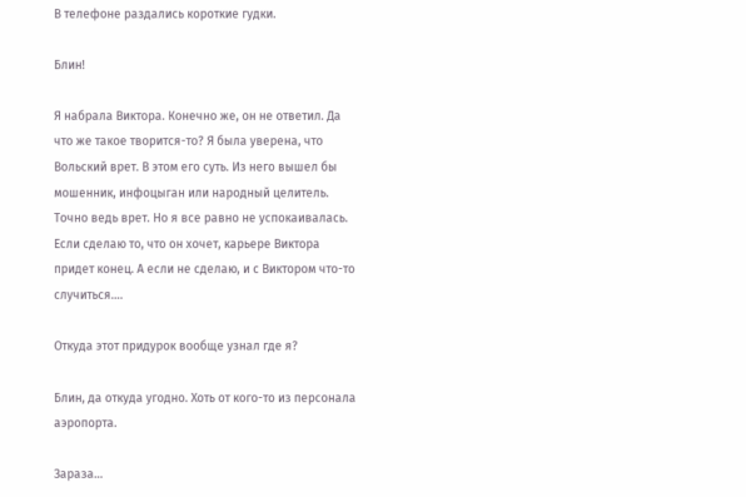В телефоне раздались короткие гудки.

Блин!

Я набрала Виктора. Конечно же, он не ответил. Да что же такое творится-то? Я была уверена, что Вольский врет. В этом его суть. Из него вышел бы мошенник, инфоцыган или народный целитель. Точно ведь врет. Но я все равно не успокаивалась. Если сделаю то, что он хочет, карьере Виктора придет конец. А если не сделаю, и с Виктором что-то случиться….

Откуда этот придурок вообще узнал где я?

Блин, да откуда угодно. Хоть от кого-то из персонала аэропорта.

Зараза…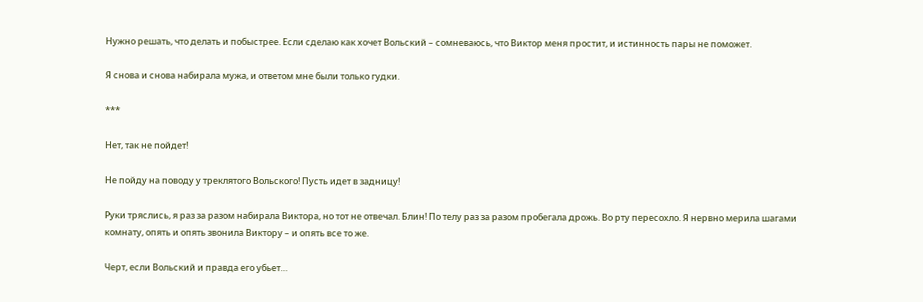Нужно решать, что делать и побыстрее. Если сделаю как хочет Вольский – сомневаюсь, что Виктор меня простит, и истинность пары не поможет.

Я снова и снова набирала мужа, и ответом мне были только гудки.

***

Нет, так не пойдет!

Не пойду на поводу у треклятого Вольского! Пусть идет в задницу!

Руки тряслись, я раз за разом набирала Виктора, но тот не отвечал. Блин! По телу раз за разом пробегала дрожь. Во рту пересохло. Я нервно мерила шагами комнату, опять и опять звонила Виктору – и опять все то же.

Черт, если Вольский и правда его убьет…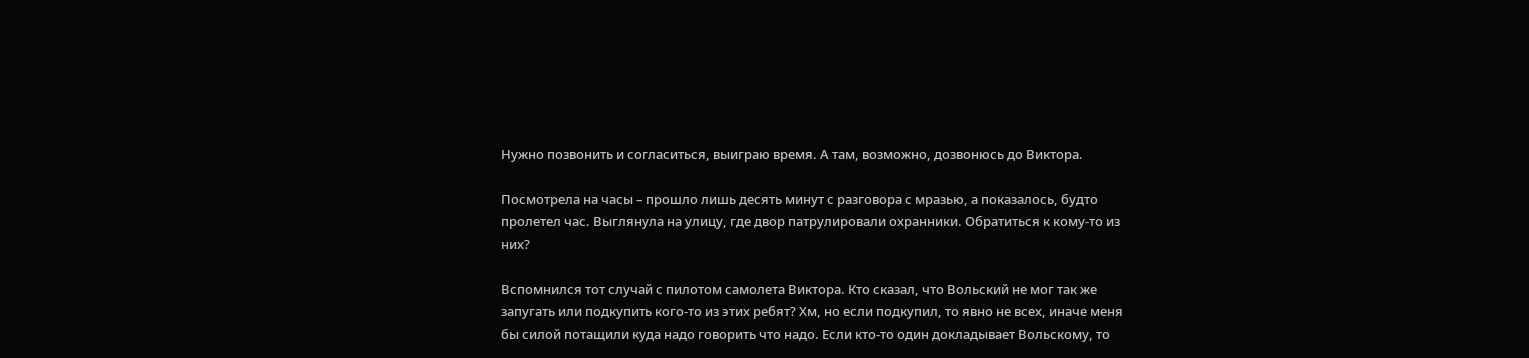Нужно позвонить и согласиться, выиграю время. А там, возможно, дозвонюсь до Виктора.

Посмотрела на часы – прошло лишь десять минут с разговора с мразью, а показалось, будто пролетел час. Выглянула на улицу, где двор патрулировали охранники. Обратиться к кому-то из них?

Вспомнился тот случай с пилотом самолета Виктора. Кто сказал, что Вольский не мог так же запугать или подкупить кого-то из этих ребят? Хм, но если подкупил, то явно не всех, иначе меня бы силой потащили куда надо говорить что надо. Если кто-то один докладывает Вольскому, то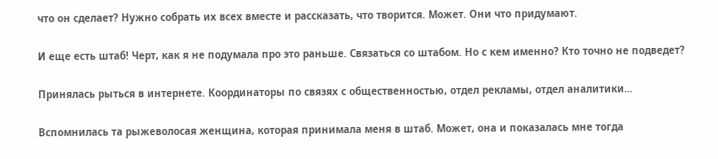что он сделает? Нужно собрать их всех вместе и рассказать, что творится. Может. Они что придумают.

И еще есть штаб! Черт, как я не подумала про это раньше. Связаться со штабом. Но с кем именно? Кто точно не подведет?

Принялась рыться в интернете. Координаторы по связях с общественностью, отдел рекламы, отдел аналитики…

Вспомнилась та рыжеволосая женщина, которая принимала меня в штаб. Может, она и показалась мне тогда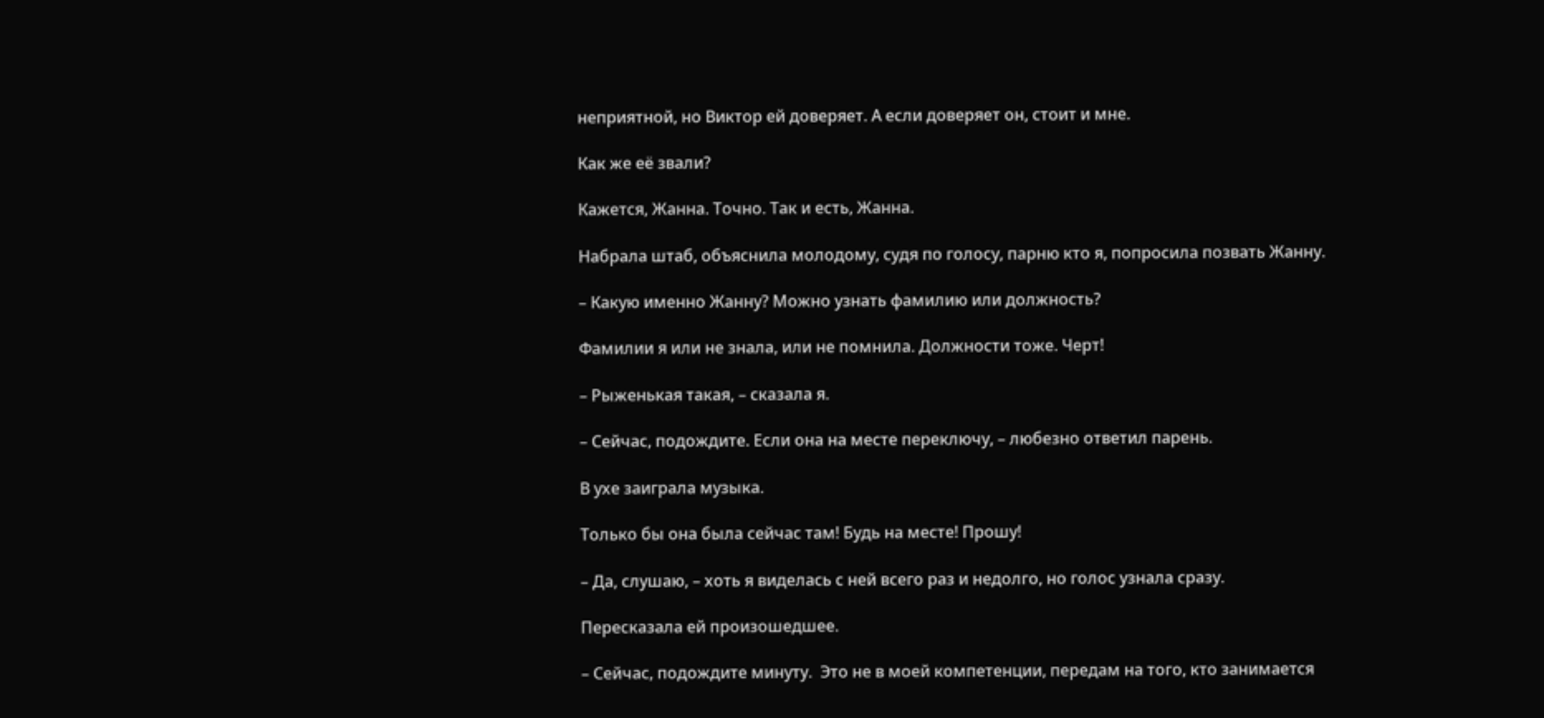неприятной, но Виктор ей доверяет. А если доверяет он, стоит и мне.

Как же её звали?

Кажется, Жанна. Точно. Так и есть, Жанна.

Набрала штаб, объяснила молодому, судя по голосу, парню кто я, попросила позвать Жанну.

– Какую именно Жанну? Можно узнать фамилию или должность?

Фамилии я или не знала, или не помнила. Должности тоже. Черт!

– Рыженькая такая, – сказала я.

– Сейчас, подождите. Если она на месте переключу, – любезно ответил парень.

В ухе заиграла музыка.

Только бы она была сейчас там! Будь на месте! Прошу!

– Да, слушаю, – хоть я виделась с ней всего раз и недолго, но голос узнала сразу.

Пересказала ей произошедшее.

– Сейчас, подождите минуту.  Это не в моей компетенции, передам на того, кто занимается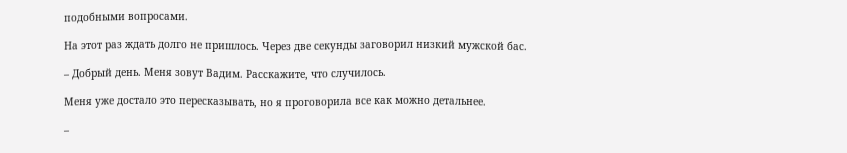подобными вопросами.

На этот раз ждать долго не пришлось. Через две секунды заговорил низкий мужской бас.

– Добрый день. Меня зовут Вадим. Расскажите, что случилось.

Меня уже достало это пересказывать, но я проговорила все как можно детальнее.

–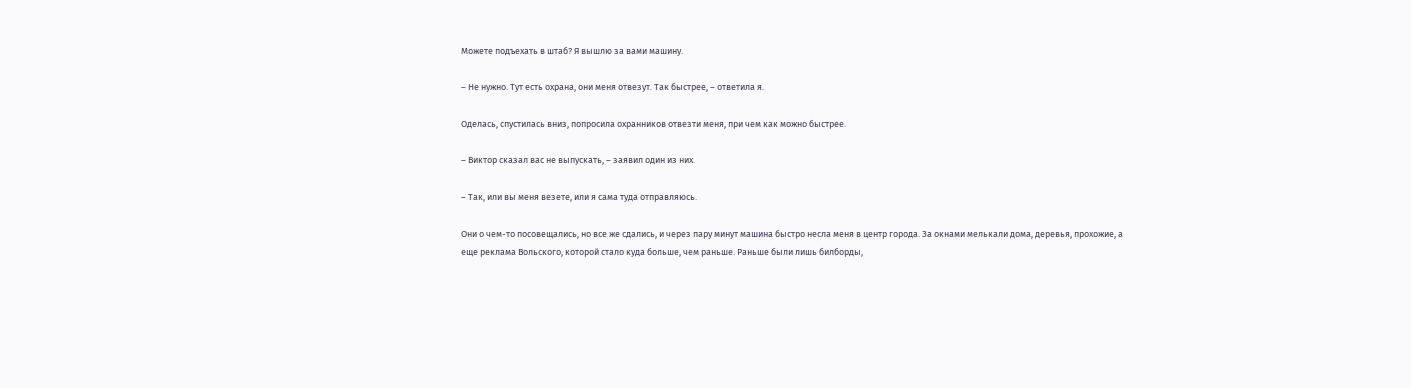Можете подъехать в штаб? Я вышлю за вами машину.

– Не нужно. Тут есть охрана, они меня отвезут. Так быстрее, – ответила я.

Оделась, спустилась вниз, попросила охранников отвезти меня, при чем как можно быстрее.

– Виктор сказал вас не выпускать, – заявил один из них.

– Так, или вы меня везете, или я сама туда отправляюсь.

Они о чем-то посовещались, но все же сдались, и через пару минут машина быстро несла меня в центр города. За окнами мелькали дома, деревья, прохожие, а еще реклама Вольского, которой стало куда больше, чем раньше. Раньше были лишь билборды,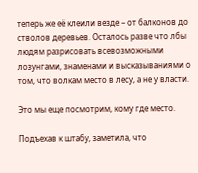теперь же её клеили везде – от балконов до стволов деревьев. Осталось разве что лбы людям разрисовать всевозможными лозунгами, знаменами и высказываниями о том, что волкам место в лесу, а не у власти.

Это мы еще посмотрим, кому где место.

Подъехав к штабу, заметила, что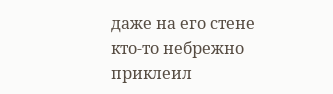даже на его стене кто-то небрежно приклеил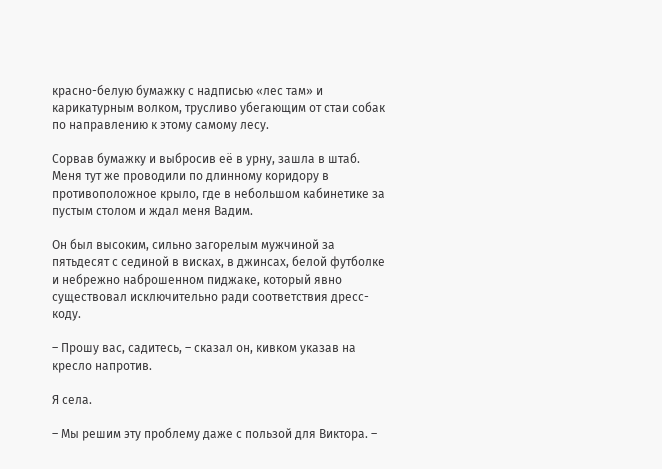красно-белую бумажку с надписью «лес там» и карикатурным волком, трусливо убегающим от стаи собак по направлению к этому самому лесу.

Сорвав бумажку и выбросив её в урну, зашла в штаб. Меня тут же проводили по длинному коридору в противоположное крыло, где в небольшом кабинетике за пустым столом и ждал меня Вадим.

Он был высоким, сильно загорелым мужчиной за пятьдесят с сединой в висках, в джинсах, белой футболке и небрежно наброшенном пиджаке, который явно существовал исключительно ради соответствия дресс-коду.

– Прошу вас, садитесь, – сказал он, кивком указав на кресло напротив.

Я села.

– Мы решим эту проблему даже с пользой для Виктора. –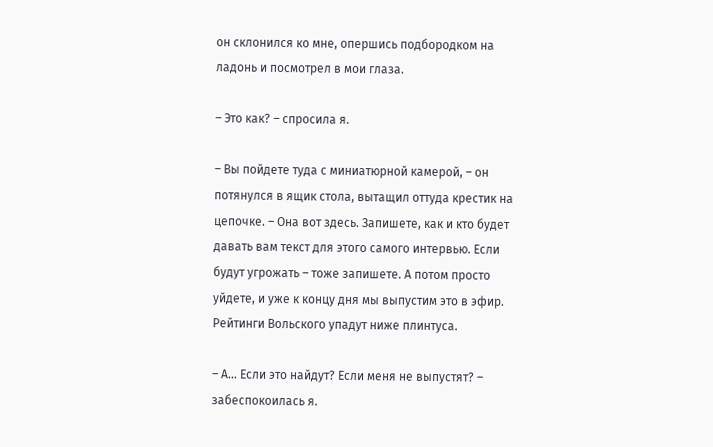он склонился ко мне, опершись подбородком на ладонь и посмотрел в мои глаза.

– Это как? – спросила я.

– Вы пойдете туда с миниатюрной камерой, – он потянулся в ящик стола, вытащил оттуда крестик на цепочке. – Она вот здесь. Запишете, как и кто будет давать вам текст для этого самого интервью. Если будут угрожать – тоже запишете. А потом просто уйдете, и уже к концу дня мы выпустим это в эфир. Рейтинги Вольского упадут ниже плинтуса.

– А… Если это найдут? Если меня не выпустят? – забеспокоилась я.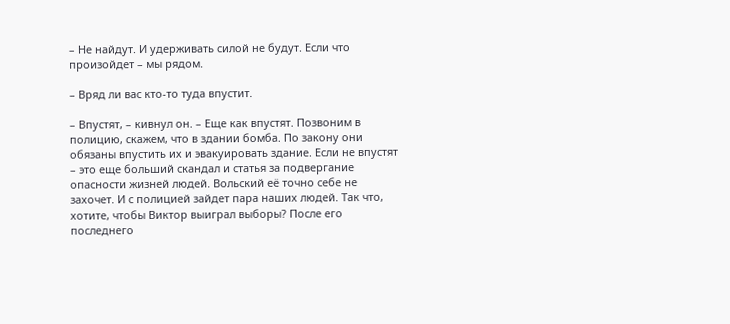– Не найдут. И удерживать силой не будут. Если что произойдет – мы рядом.

– Вряд ли вас кто-то туда впустит.

– Впустят, – кивнул он. – Еще как впустят. Позвоним в полицию, скажем, что в здании бомба. По закону они обязаны впустить их и эвакуировать здание. Если не впустят – это еще больший скандал и статья за подвергание опасности жизней людей. Вольский её точно себе не захочет. И с полицией зайдет пара наших людей. Так что, хотите, чтобы Виктор выиграл выборы? После его последнего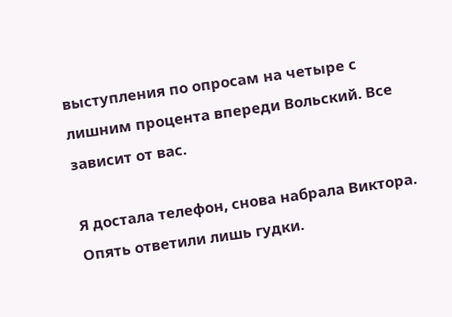выступления по опросам на четыре с лишним процента впереди Вольский. Все зависит от вас.

Я достала телефон, снова набрала Виктора. Опять ответили лишь гудки.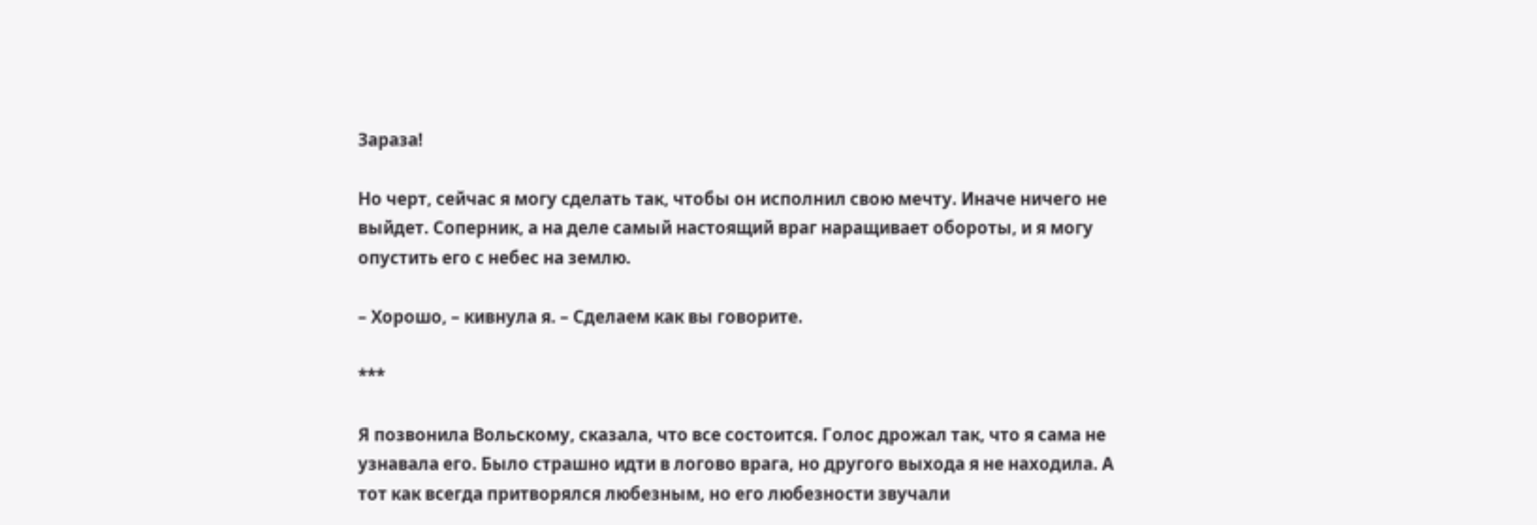Зараза!

Но черт, сейчас я могу сделать так, чтобы он исполнил свою мечту. Иначе ничего не выйдет. Соперник, а на деле самый настоящий враг наращивает обороты, и я могу опустить его с небес на землю.

– Хорошо, – кивнула я. – Сделаем как вы говорите.

***

Я позвонила Вольскому, сказала, что все состоится. Голос дрожал так, что я сама не узнавала его. Было страшно идти в логово врага, но другого выхода я не находила. А тот как всегда притворялся любезным, но его любезности звучали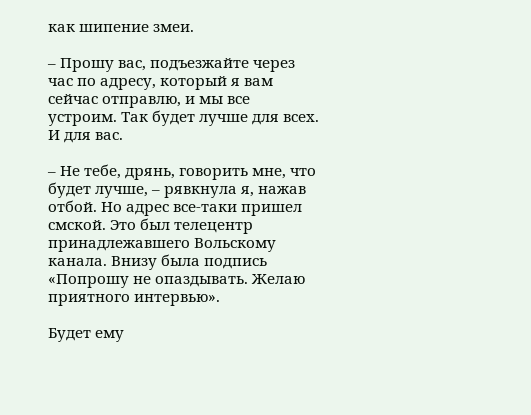как шипение змеи.

– Прошу вас, подъезжайте через час по адресу, который я вам сейчас отправлю, и мы все устроим. Так будет лучше для всех. И для вас.

– Не тебе, дрянь, говорить мне, что будет лучше, – рявкнула я, нажав отбой. Но адрес все-таки пришел смской. Это был телецентр принадлежавшего Вольскому канала. Внизу была подпись «Попрошу не опаздывать. Желаю приятного интервью».

Будет ему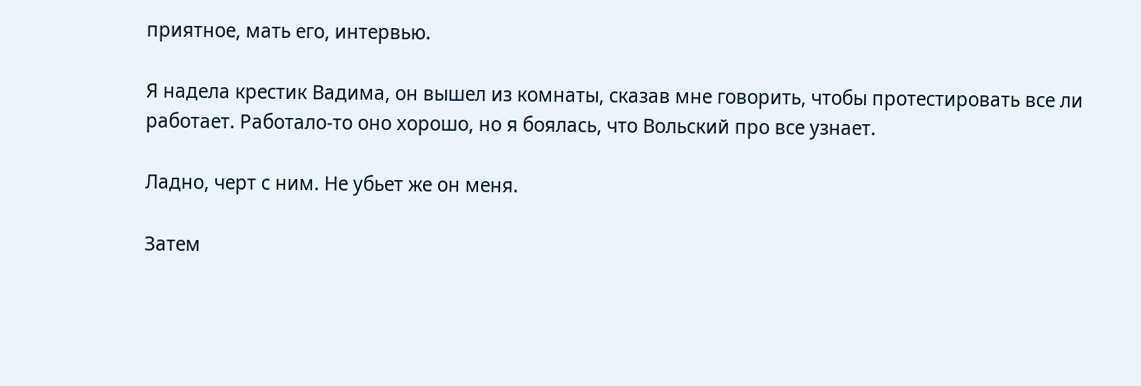приятное, мать его, интервью.

Я надела крестик Вадима, он вышел из комнаты, сказав мне говорить, чтобы протестировать все ли работает. Работало-то оно хорошо, но я боялась, что Вольский про все узнает.

Ладно, черт с ним. Не убьет же он меня.

Затем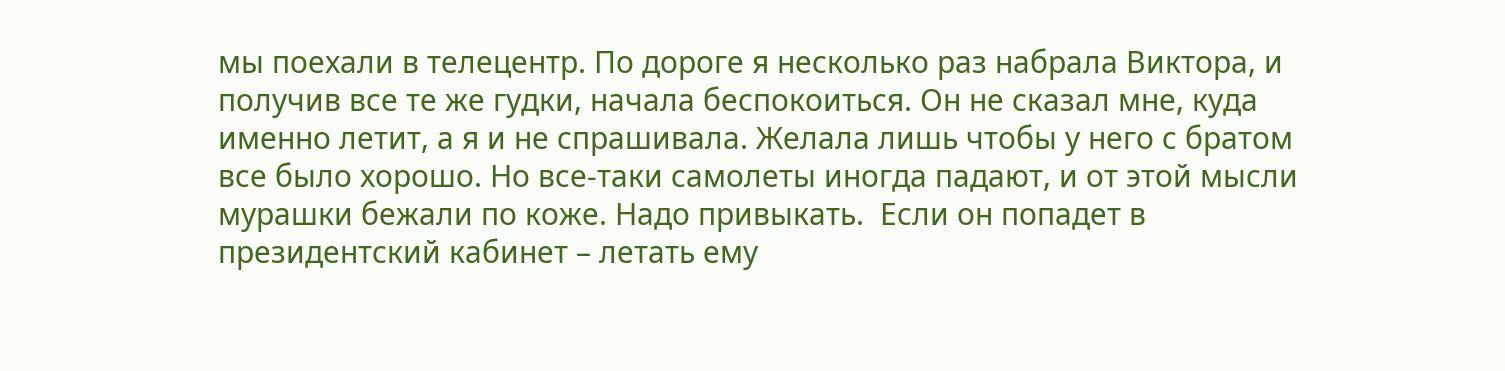мы поехали в телецентр. По дороге я несколько раз набрала Виктора, и получив все те же гудки, начала беспокоиться. Он не сказал мне, куда именно летит, а я и не спрашивала. Желала лишь чтобы у него с братом все было хорошо. Но все-таки самолеты иногда падают, и от этой мысли мурашки бежали по коже. Надо привыкать.  Если он попадет в президентский кабинет – летать ему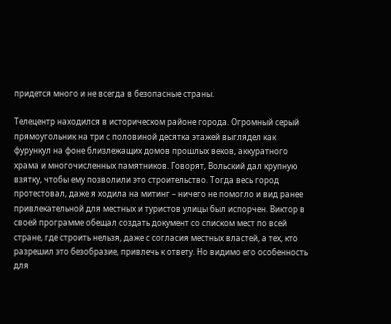придется много и не всегда в безопасные страны.

Телецентр находился в историческом районе города. Огромный серый прямоугольник на три с половиной десятка этажей выглядел как фурункул на фоне близлежащих домов прошлых веков, аккуратного храма и многочисленных памятников. Говорят, Вольский дал крупную взятку, чтобы ему позволили это строительство. Тогда весь город протестовал, даже я ходила на митинг – ничего не помогло и вид ранее привлекательной для местных и туристов улицы был испорчен. Виктор в своей программе обещал создать документ со списком мест по всей стране, где строить нельзя, даже с согласия местных властей, а тех, кто разрешил это безобразие, привлечь к ответу. Но видимо его особенность для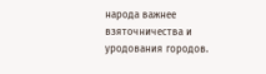народа важнее взяточничества и уродования городов.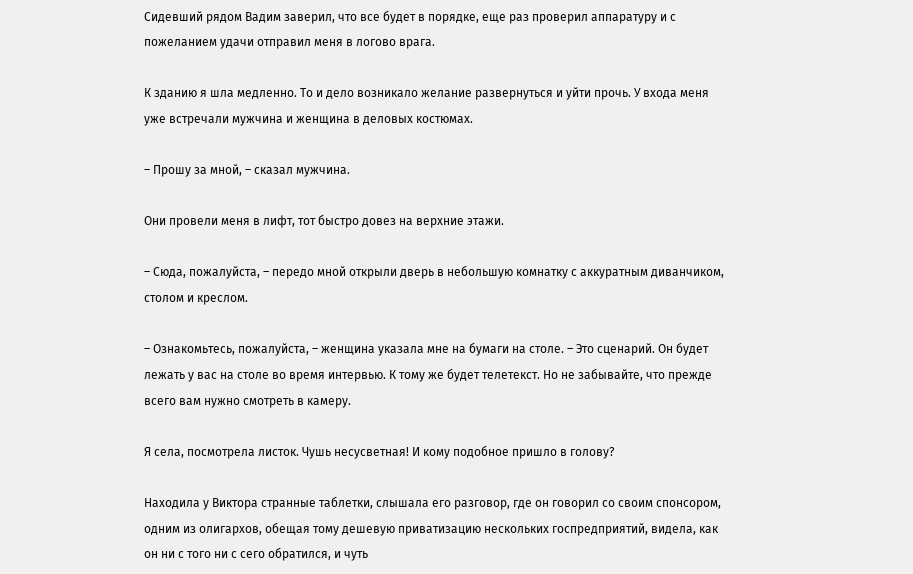Сидевший рядом Вадим заверил, что все будет в порядке, еще раз проверил аппаратуру и с пожеланием удачи отправил меня в логово врага.

К зданию я шла медленно. То и дело возникало желание развернуться и уйти прочь. У входа меня уже встречали мужчина и женщина в деловых костюмах.

– Прошу за мной, – сказал мужчина.

Они провели меня в лифт, тот быстро довез на верхние этажи.

– Сюда, пожалуйста, – передо мной открыли дверь в небольшую комнатку с аккуратным диванчиком, столом и креслом.

– Ознакомьтесь, пожалуйста, – женщина указала мне на бумаги на столе. – Это сценарий. Он будет лежать у вас на столе во время интервью. К тому же будет телетекст. Но не забывайте, что прежде всего вам нужно смотреть в камеру.

Я села, посмотрела листок. Чушь несусветная! И кому подобное пришло в голову?

Находила у Виктора странные таблетки, слышала его разговор, где он говорил со своим спонсором, одним из олигархов, обещая тому дешевую приватизацию нескольких госпредприятий, видела, как он ни с того ни с сего обратился, и чуть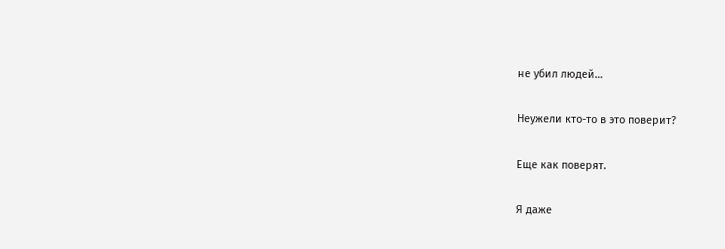не убил людей…

Неужели кто-то в это поверит?

Еще как поверят.

Я даже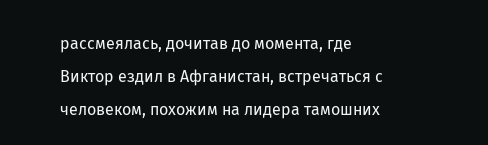рассмеялась, дочитав до момента, где Виктор ездил в Афганистан, встречаться с человеком, похожим на лидера тамошних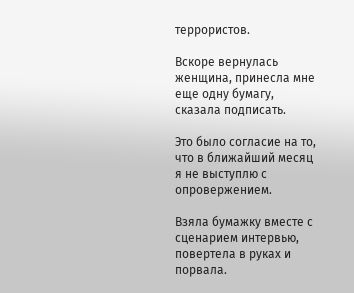террористов.

Вскоре вернулась женщина, принесла мне еще одну бумагу, сказала подписать.

Это было согласие на то, что в ближайший месяц я не выступлю с опровержением.

Взяла бумажку вместе с сценарием интервью, повертела в руках и порвала.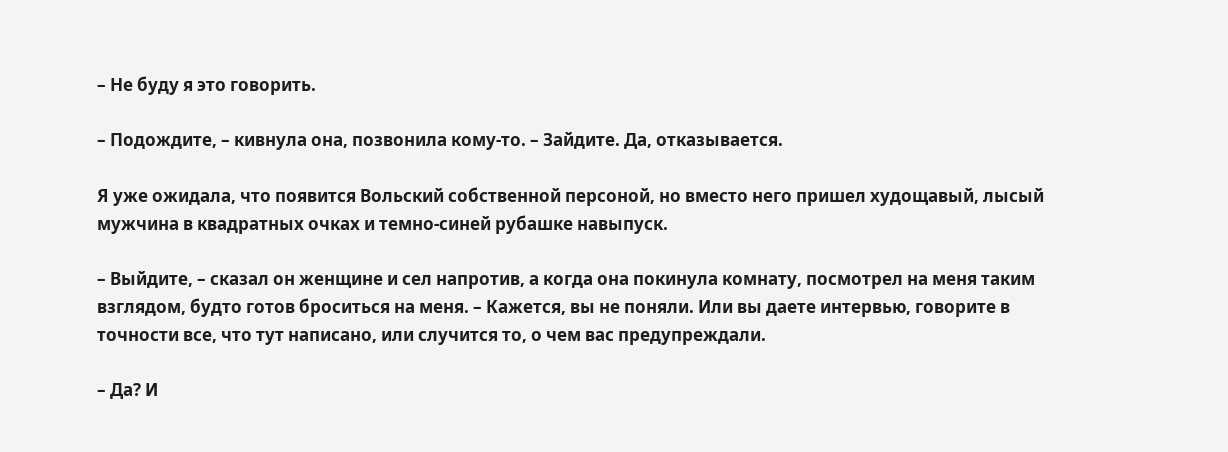– Не буду я это говорить.

– Подождите, – кивнула она, позвонила кому-то. – Зайдите. Да, отказывается.

Я уже ожидала, что появится Вольский собственной персоной, но вместо него пришел худощавый, лысый мужчина в квадратных очках и темно-синей рубашке навыпуск.

– Выйдите, – сказал он женщине и сел напротив, а когда она покинула комнату, посмотрел на меня таким взглядом, будто готов броситься на меня. – Кажется, вы не поняли. Или вы даете интервью, говорите в точности все, что тут написано, или случится то, о чем вас предупреждали.

– Да? И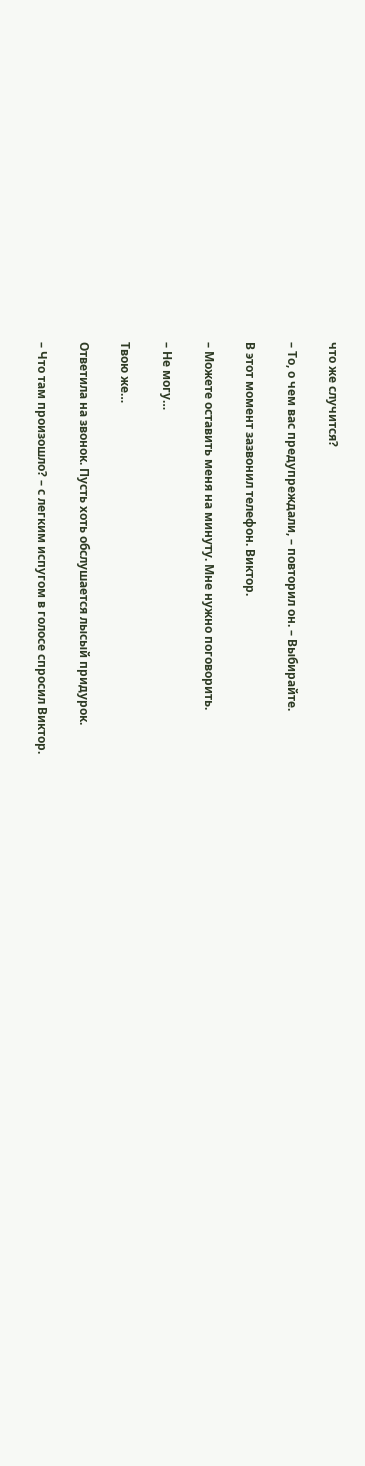что же случится?

– То, о чем вас предупреждали, – повторил он. – Выбирайте.

В этот момент зазвонил телефон. Виктор.

– Можете оставить меня на минуту. Мне нужно поговорить.

– Не могу…

Твою же…

Ответила на звонок. Пусть хоть обслушается лысый придурок.

– Что там произошло? – с легким испугом в голосе спросил Виктор.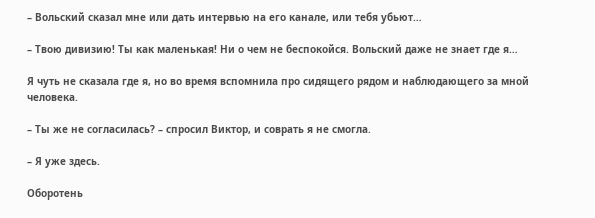– Вольский сказал мне или дать интервью на его канале, или тебя убьют…

– Твою дивизию! Ты как маленькая! Ни о чем не беспокойся. Вольский даже не знает где я…

Я чуть не сказала где я, но во время вспомнила про сидящего рядом и наблюдающего за мной человека.

– Ты же не согласилась? – спросил Виктор, и соврать я не смогла.

– Я уже здесь.

Оборотень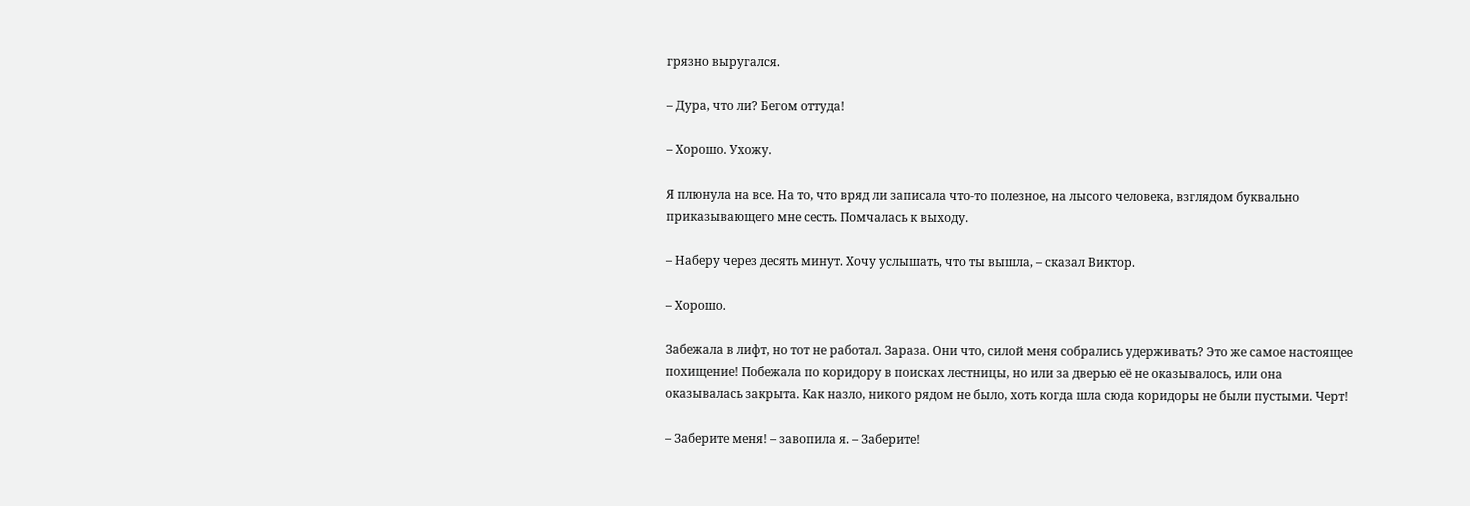грязно выругался.

– Дура, что ли? Бегом оттуда!

– Хорошо. Ухожу.

Я плюнула на все. На то, что вряд ли записала что-то полезное, на лысого человека, взглядом буквально приказывающего мне сесть. Помчалась к выходу.

– Наберу через десять минут. Хочу услышать, что ты вышла, – сказал Виктор.

– Хорошо.

Забежала в лифт, но тот не работал. Зараза. Они что, силой меня собрались удерживать? Это же самое настоящее похищение! Побежала по коридору в поисках лестницы, но или за дверью её не оказывалось, или она оказывалась закрыта. Как назло, никого рядом не было, хоть когда шла сюда коридоры не были пустыми. Черт!

– Заберите меня! – завопила я. – Заберите!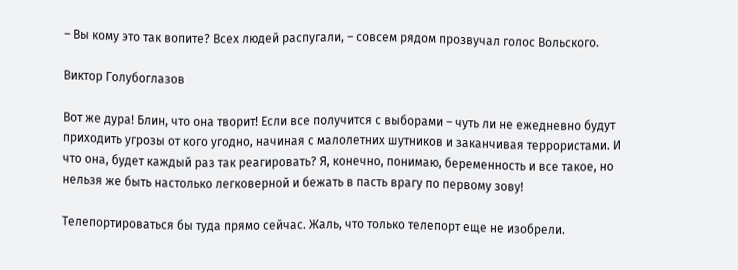– Вы кому это так вопите? Всех людей распугали, – совсем рядом прозвучал голос Вольского.

Виктор Голубоглазов

Вот же дура! Блин, что она творит! Если все получится с выборами – чуть ли не ежедневно будут приходить угрозы от кого угодно, начиная с малолетних шутников и заканчивая террористами. И что она, будет каждый раз так реагировать? Я, конечно, понимаю, беременность и все такое, но нельзя же быть настолько легковерной и бежать в пасть врагу по первому зову!

Телепортироваться бы туда прямо сейчас. Жаль, что только телепорт еще не изобрели.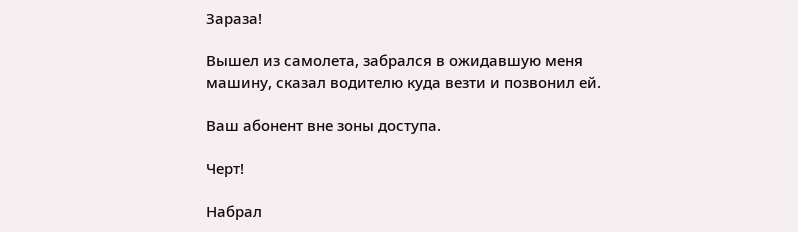Зараза!

Вышел из самолета, забрался в ожидавшую меня машину, сказал водителю куда везти и позвонил ей.

Ваш абонент вне зоны доступа.

Черт!

Набрал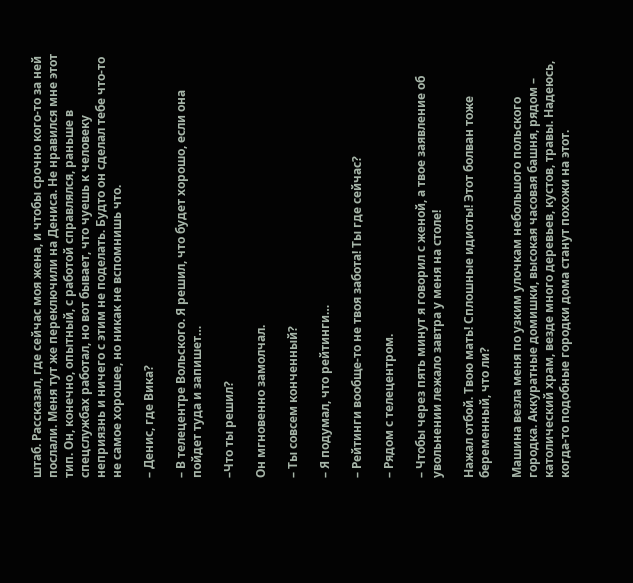штаб. Рассказал, где сейчас моя жена, и чтобы срочно кого-то за ней послали. Меня тут же переключили на Дениса. Не нравился мне этот тип. Он, конечно, опытный, с работой справлялся, раньше в спецслужбах работал, но вот бывает, что чуешь к человеку неприязнь и ничего с этим не поделать. Будто он сделал тебе что-то не самое хорошее, но никак не вспомнишь что.

– Денис, где Вика?

– В телецентре Вольского. Я решил, что будет хорошо, если она пойдет туда и запишет…

–Что ты решил?

Он мгновенно замолчал.

– Ты совсем конченный?

– Я подумал, что рейтинги…

– Рейтинги вообще-то не твоя забота! Ты где сейчас?

– Рядом с телецентром.

– Чтобы через пять минут я говорил с женой, а твое заявление об увольнении лежало завтра у меня на столе!

Нажал отбой. Твою мать! Сплошные идиоты! Этот болван тоже беременный, что ли?

Машина везла меня по узким улочкам небольшого польского городка. Аккуратные домишки, высокая часовая башня, рядом – католический храм, везде много деревьев, кустов, травы. Надеюсь, когда-то подобные городки дома станут похожи на этот.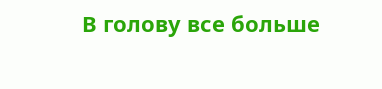В голову все больше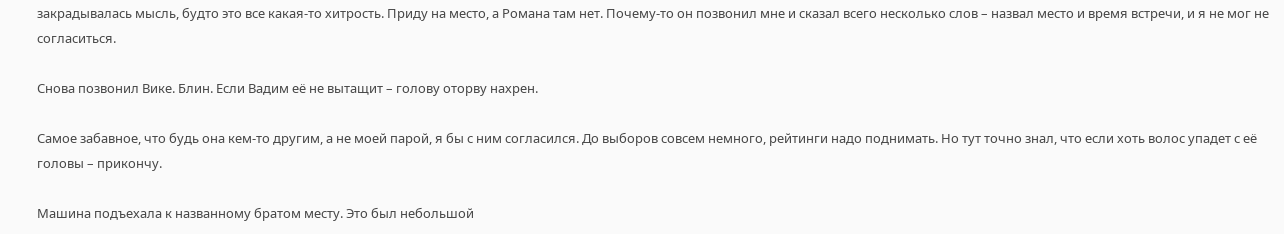закрадывалась мысль, будто это все какая-то хитрость. Приду на место, а Романа там нет. Почему-то он позвонил мне и сказал всего несколько слов – назвал место и время встречи, и я не мог не согласиться.

Снова позвонил Вике. Блин. Если Вадим её не вытащит – голову оторву нахрен.

Самое забавное, что будь она кем-то другим, а не моей парой, я бы с ним согласился. До выборов совсем немного, рейтинги надо поднимать. Но тут точно знал, что если хоть волос упадет с её головы – прикончу.

Машина подъехала к названному братом месту. Это был небольшой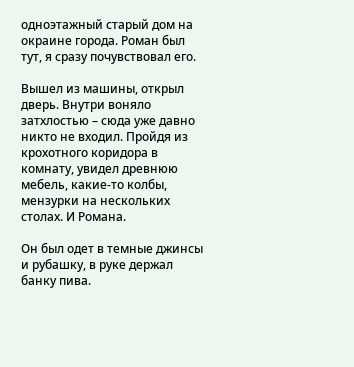одноэтажный старый дом на окраине города. Роман был тут, я сразу почувствовал его.

Вышел из машины, открыл дверь. Внутри воняло затхлостью – сюда уже давно никто не входил. Пройдя из крохотного коридора в комнату, увидел древнюю мебель, какие-то колбы, мензурки на нескольких столах. И Романа.

Он был одет в темные джинсы и рубашку, в руке держал банку пива.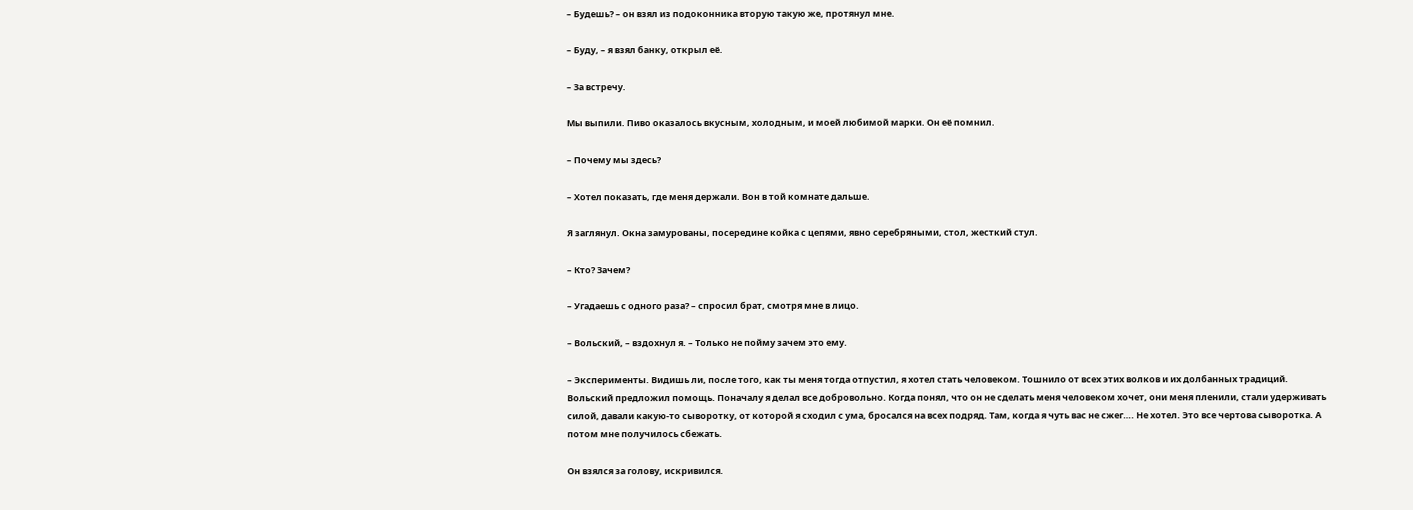– Будешь? – он взял из подоконника вторую такую же, протянул мне.

– Буду, – я взял банку, открыл её.

– За встречу.

Мы выпили. Пиво оказалось вкусным, холодным, и моей любимой марки. Он её помнил.

– Почему мы здесь?

– Хотел показать, где меня держали. Вон в той комнате дальше.

Я заглянул. Окна замурованы, посередине койка с цепями, явно серебряными, стол, жесткий стул.

– Кто? Зачем?

– Угадаешь с одного раза? – спросил брат, смотря мне в лицо.

– Вольский, – вздохнул я. – Только не пойму зачем это ему.

– Эксперименты. Видишь ли, после того, как ты меня тогда отпустил, я хотел стать человеком. Тошнило от всех этих волков и их долбанных традиций. Вольский предложил помощь. Поначалу я делал все добровольно. Когда понял, что он не сделать меня человеком хочет, они меня пленили, стали удерживать силой, давали какую-то сыворотку, от которой я сходил с ума, бросался на всех подряд. Там, когда я чуть вас не сжег…. Не хотел. Это все чертова сыворотка. А потом мне получилось сбежать.

Он взялся за голову, искривился.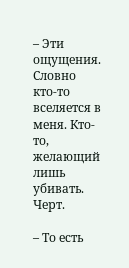– Эти ощущения. Словно кто-то вселяется в меня. Кто-то, желающий лишь убивать. Черт.

– То есть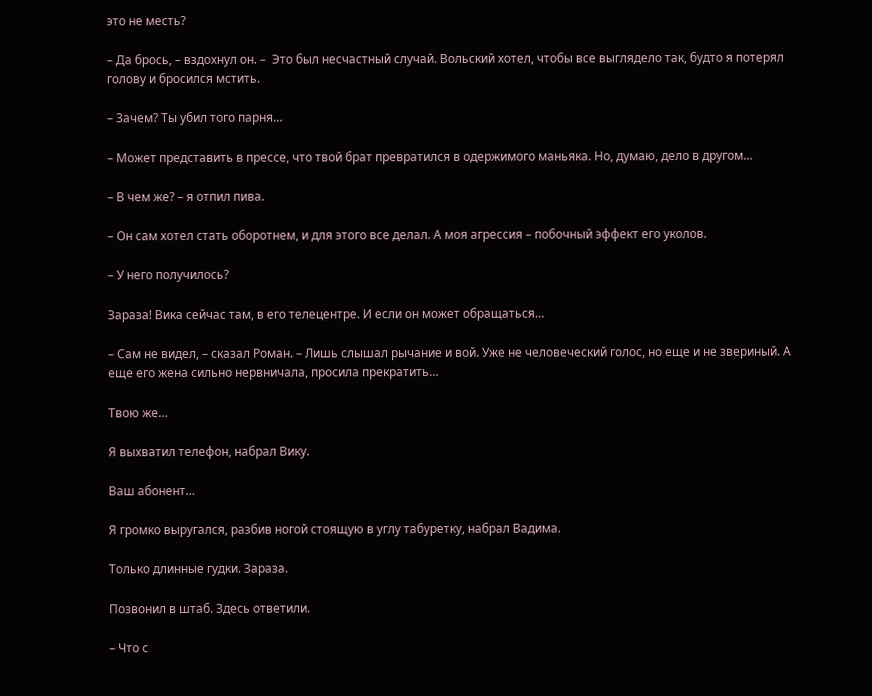это не месть?

– Да брось, – вздохнул он. –  Это был несчастный случай. Вольский хотел, чтобы все выглядело так, будто я потерял голову и бросился мстить.

– Зачем? Ты убил того парня…

– Может представить в прессе, что твой брат превратился в одержимого маньяка. Но, думаю, дело в другом…

– В чем же? – я отпил пива.

– Он сам хотел стать оборотнем, и для этого все делал. А моя агрессия – побочный эффект его уколов.

– У него получилось?

Зараза! Вика сейчас там, в его телецентре. И если он может обращаться…

– Сам не видел, – сказал Роман. – Лишь слышал рычание и вой. Уже не человеческий голос, но еще и не звериный. А еще его жена сильно нервничала, просила прекратить…

Твою же…

Я выхватил телефон, набрал Вику.

Ваш абонент…

Я громко выругался, разбив ногой стоящую в углу табуретку, набрал Вадима.

Только длинные гудки. Зараза.

Позвонил в штаб. Здесь ответили.

– Что с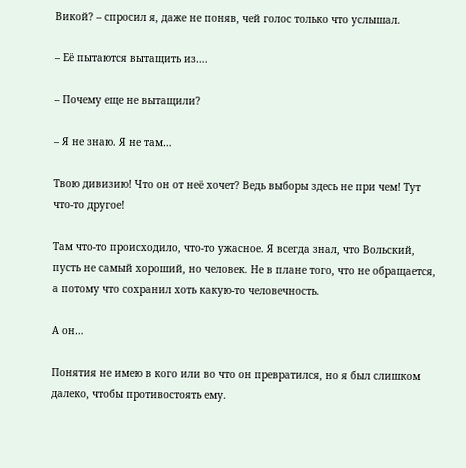Викой? – спросил я, даже не поняв, чей голос только что услышал.

– Её пытаются вытащить из….

– Почему еще не вытащили?

– Я не знаю. Я не там…

Твою дивизию! Что он от неё хочет? Ведь выборы здесь не при чем! Тут что-то другое!

Там что-то происходило, что-то ужасное. Я всегда знал, что Вольский, пусть не самый хороший, но человек. Не в плане того, что не обращается, а потому что сохранил хоть какую-то человечность.

А он…

Понятия не имею в кого или во что он превратился, но я был слишком далеко, чтобы противостоять ему.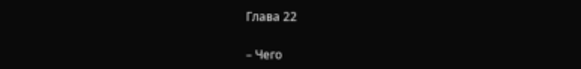Глава 22

– Чего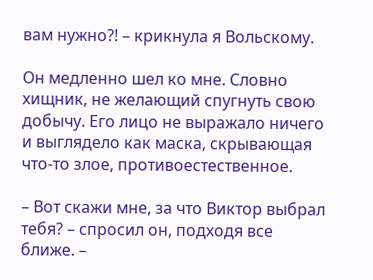вам нужно?! – крикнула я Вольскому.

Он медленно шел ко мне. Словно хищник, не желающий спугнуть свою добычу. Его лицо не выражало ничего и выглядело как маска, скрывающая что-то злое, противоестественное.

– Вот скажи мне, за что Виктор выбрал тебя? – спросил он, подходя все ближе. –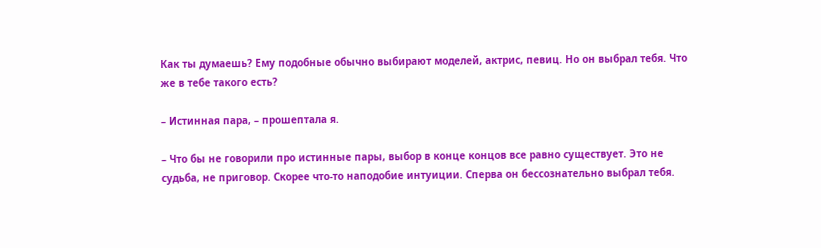Как ты думаешь? Ему подобные обычно выбирают моделей, актрис, певиц. Но он выбрал тебя. Что же в тебе такого есть?

– Истинная пара, – прошептала я.

– Что бы не говорили про истинные пары, выбор в конце концов все равно существует. Это не судьба, не приговор. Скорее что-то наподобие интуиции. Сперва он бессознательно выбрал тебя.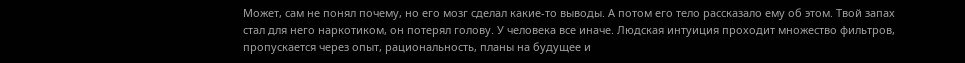Может, сам не понял почему, но его мозг сделал какие-то выводы. А потом его тело рассказало ему об этом. Твой запах стал для него наркотиком, он потерял голову. У человека все иначе. Людская интуиция проходит множество фильтров, пропускается через опыт, рациональность, планы на будущее и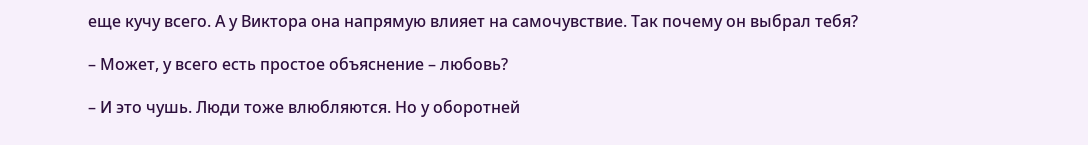еще кучу всего. А у Виктора она напрямую влияет на самочувствие. Так почему он выбрал тебя?

– Может, у всего есть простое объяснение – любовь?

– И это чушь. Люди тоже влюбляются. Но у оборотней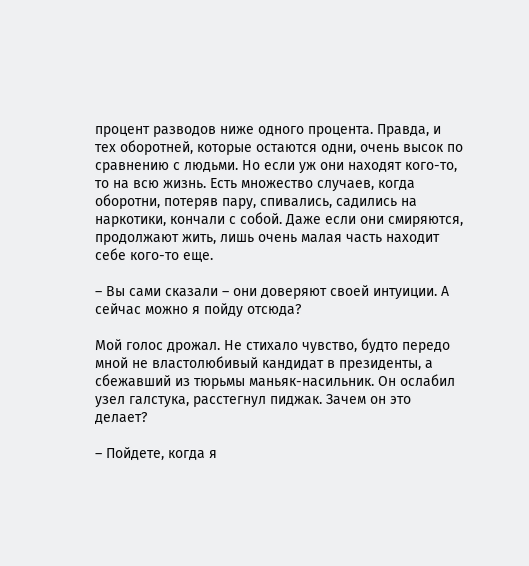процент разводов ниже одного процента. Правда, и тех оборотней, которые остаются одни, очень высок по сравнению с людьми. Но если уж они находят кого-то, то на всю жизнь. Есть множество случаев, когда оборотни, потеряв пару, спивались, садились на наркотики, кончали с собой. Даже если они смиряются, продолжают жить, лишь очень малая часть находит себе кого-то еще.

– Вы сами сказали – они доверяют своей интуиции. А сейчас можно я пойду отсюда?

Мой голос дрожал. Не стихало чувство, будто передо мной не властолюбивый кандидат в президенты, а сбежавший из тюрьмы маньяк-насильник. Он ослабил узел галстука, расстегнул пиджак. Зачем он это делает?

– Пойдете, когда я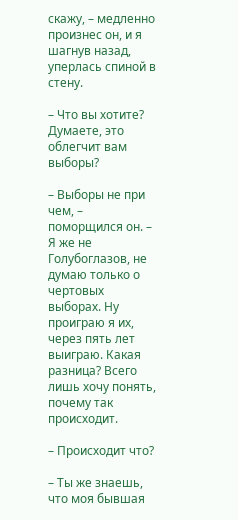скажу, – медленно произнес он, и я шагнув назад, уперлась спиной в стену.

– Что вы хотите? Думаете, это облегчит вам выборы?

– Выборы не при чем, – поморщился он. – Я же не Голубоглазов, не думаю только о чертовых выборах. Ну проиграю я их, через пять лет выиграю. Какая разница? Всего лишь хочу понять, почему так происходит.

– Происходит что?

– Ты же знаешь, что моя бывшая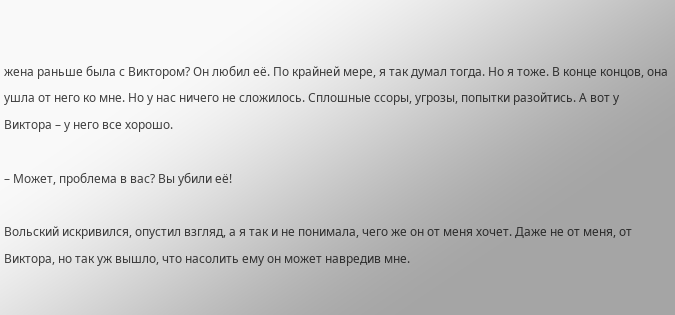жена раньше была с Виктором? Он любил её. По крайней мере, я так думал тогда. Но я тоже. В конце концов, она ушла от него ко мне. Но у нас ничего не сложилось. Сплошные ссоры, угрозы, попытки разойтись. А вот у Виктора – у него все хорошо.

– Может, проблема в вас? Вы убили её!

Вольский искривился, опустил взгляд, а я так и не понимала, чего же он от меня хочет. Даже не от меня, от Виктора, но так уж вышло, что насолить ему он может навредив мне.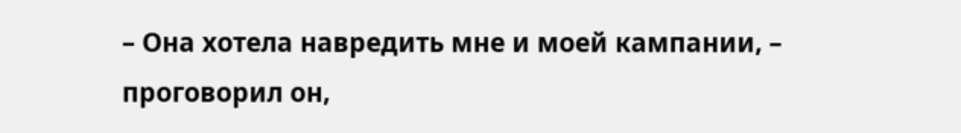– Она хотела навредить мне и моей кампании, – проговорил он,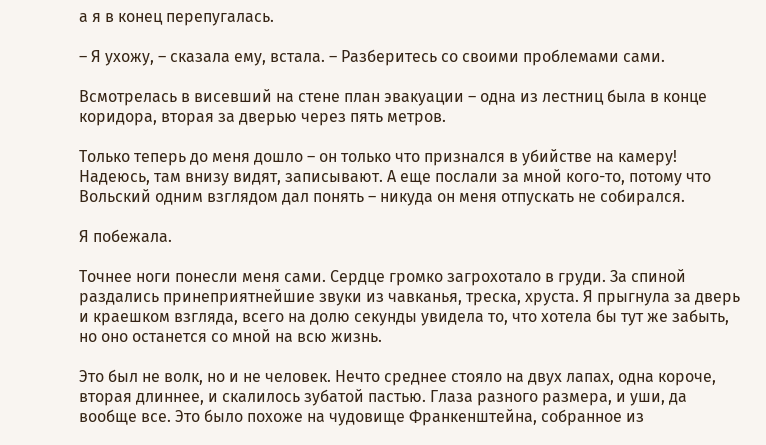а я в конец перепугалась.

– Я ухожу, – сказала ему, встала. – Разберитесь со своими проблемами сами.

Всмотрелась в висевший на стене план эвакуации – одна из лестниц была в конце коридора, вторая за дверью через пять метров.

Только теперь до меня дошло – он только что признался в убийстве на камеру! Надеюсь, там внизу видят, записывают. А еще послали за мной кого-то, потому что Вольский одним взглядом дал понять – никуда он меня отпускать не собирался.

Я побежала.

Точнее ноги понесли меня сами. Сердце громко загрохотало в груди. За спиной раздались принеприятнейшие звуки из чавканья, треска, хруста. Я прыгнула за дверь и краешком взгляда, всего на долю секунды увидела то, что хотела бы тут же забыть, но оно останется со мной на всю жизнь.

Это был не волк, но и не человек. Нечто среднее стояло на двух лапах, одна короче, вторая длиннее, и скалилось зубатой пастью. Глаза разного размера, и уши, да вообще все. Это было похоже на чудовище Франкенштейна, собранное из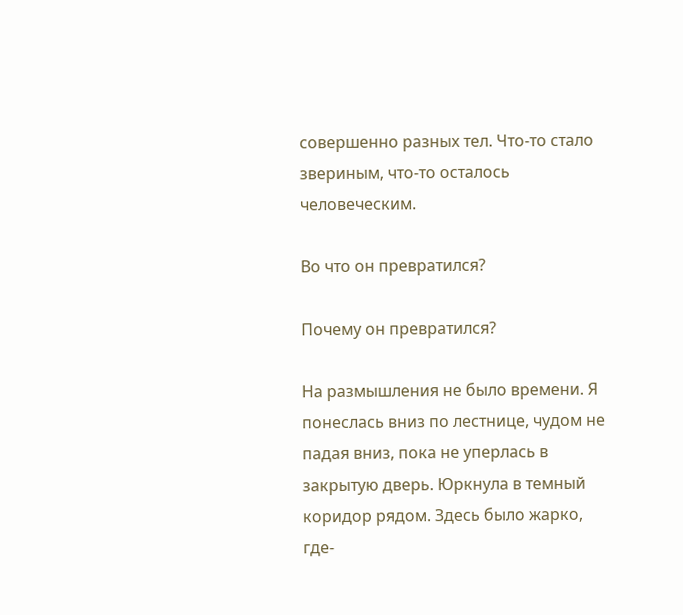совершенно разных тел. Что-то стало звериным, что-то осталось человеческим.

Во что он превратился?

Почему он превратился?

На размышления не было времени. Я понеслась вниз по лестнице, чудом не падая вниз, пока не уперлась в закрытую дверь. Юркнула в темный коридор рядом. Здесь было жарко, где-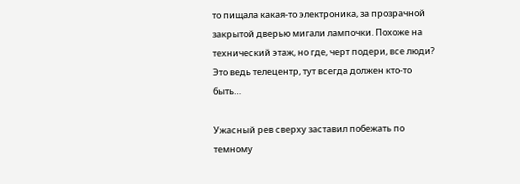то пищала какая-то электроника, за прозрачной закрытой дверью мигали лампочки. Похоже на технический этаж, но где, черт подери, все люди? Это ведь телецентр, тут всегда должен кто-то быть…

Ужасный рев сверху заставил побежать по темному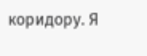коридору. Я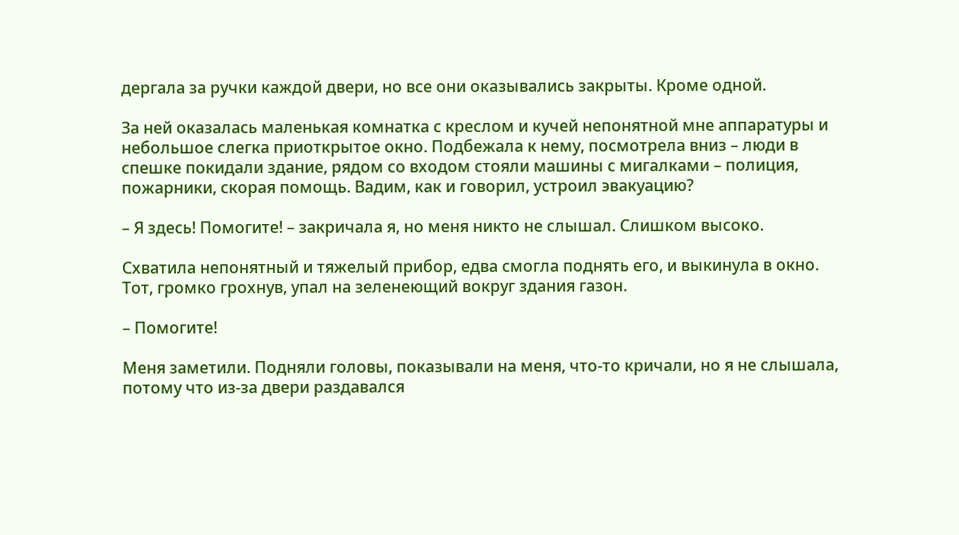дергала за ручки каждой двери, но все они оказывались закрыты. Кроме одной.

За ней оказалась маленькая комнатка с креслом и кучей непонятной мне аппаратуры и небольшое слегка приоткрытое окно. Подбежала к нему, посмотрела вниз – люди в спешке покидали здание, рядом со входом стояли машины с мигалками – полиция, пожарники, скорая помощь. Вадим, как и говорил, устроил эвакуацию?

– Я здесь! Помогите! – закричала я, но меня никто не слышал. Слишком высоко.

Схватила непонятный и тяжелый прибор, едва смогла поднять его, и выкинула в окно. Тот, громко грохнув, упал на зеленеющий вокруг здания газон.

– Помогите!

Меня заметили. Подняли головы, показывали на меня, что-то кричали, но я не слышала, потому что из-за двери раздавался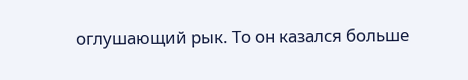оглушающий рык. То он казался больше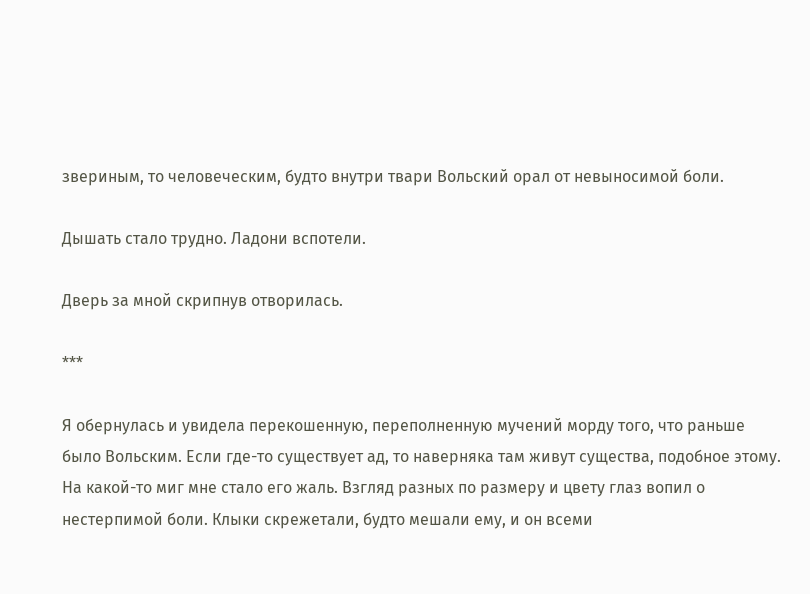звериным, то человеческим, будто внутри твари Вольский орал от невыносимой боли.

Дышать стало трудно. Ладони вспотели.

Дверь за мной скрипнув отворилась.

***

Я обернулась и увидела перекошенную, переполненную мучений морду того, что раньше было Вольским. Если где-то существует ад, то наверняка там живут существа, подобное этому. На какой-то миг мне стало его жаль. Взгляд разных по размеру и цвету глаз вопил о нестерпимой боли. Клыки скрежетали, будто мешали ему, и он всеми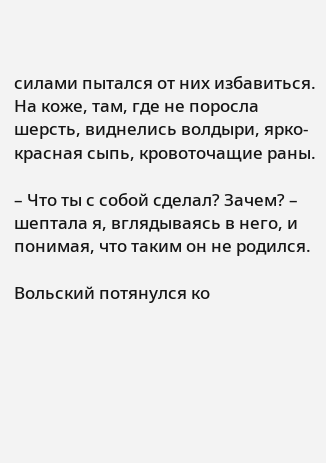силами пытался от них избавиться. На коже, там, где не поросла шерсть, виднелись волдыри, ярко-красная сыпь, кровоточащие раны.

– Что ты с собой сделал? Зачем? – шептала я, вглядываясь в него, и понимая, что таким он не родился.

Вольский потянулся ко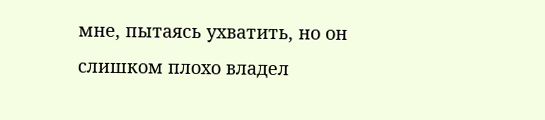мне, пытаясь ухватить, но он слишком плохо владел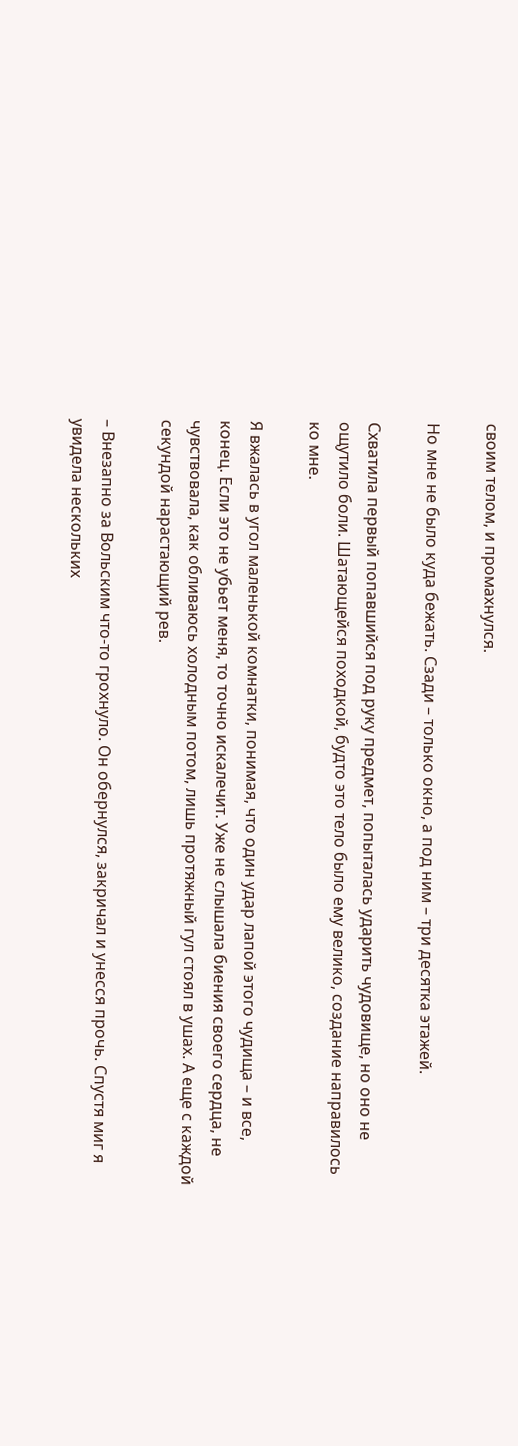своим телом, и промахнулся.

Но мне не было куда бежать. Сзади – только окно, а под ним – три десятка этажей.

Схватила первый попавшийся под руку предмет, попыталась ударить чудовище, но оно не ощутило боли. Шатающейся походкой, будто это тело было ему велико, создание направилось ко мне.

Я вжалась в угол маленькой комнатки, понимая, что один удар лапой этого чудища – и все, конец. Если это не убьет меня, то точно искалечит. Уже не слышала биения своего сердца, не чувствовала, как обливаюсь холодным потом, лишь протяжный гул стоял в ушах. А еще с каждой секундой нарастающий рев.

– Внезапно за Вольским что-то грохнуло. Он обернулся, закричал и унесся прочь. Спустя миг я увидела нескольких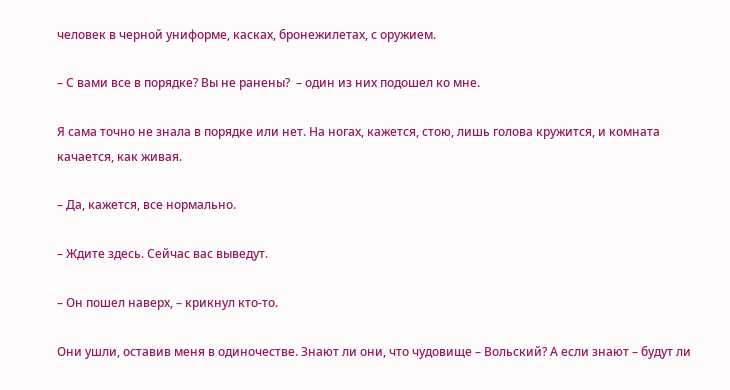человек в черной униформе, касках, бронежилетах, с оружием.

– С вами все в порядке? Вы не ранены?  – один из них подошел ко мне.

Я сама точно не знала в порядке или нет. На ногах, кажется, стою, лишь голова кружится, и комната качается, как живая.

– Да, кажется, все нормально.

– Ждите здесь. Сейчас вас выведут.

– Он пошел наверх, – крикнул кто-то.

Они ушли, оставив меня в одиночестве. Знают ли они, что чудовище – Вольский? А если знают – будут ли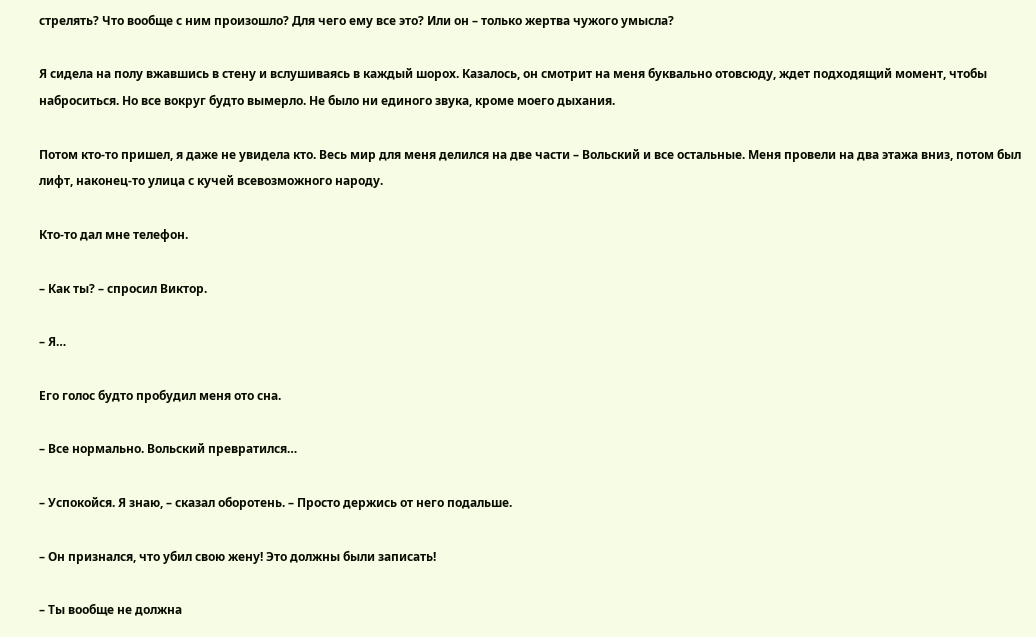стрелять? Что вообще с ним произошло? Для чего ему все это? Или он – только жертва чужого умысла?

Я сидела на полу вжавшись в стену и вслушиваясь в каждый шорох. Казалось, он смотрит на меня буквально отовсюду, ждет подходящий момент, чтобы наброситься. Но все вокруг будто вымерло. Не было ни единого звука, кроме моего дыхания.

Потом кто-то пришел, я даже не увидела кто. Весь мир для меня делился на две части – Вольский и все остальные. Меня провели на два этажа вниз, потом был лифт, наконец-то улица с кучей всевозможного народу.

Кто-то дал мне телефон.

– Как ты? – спросил Виктор.

– Я…

Его голос будто пробудил меня ото сна.

– Все нормально. Вольский превратился…

– Успокойся. Я знаю, – сказал оборотень. – Просто держись от него подальше.

– Он признался, что убил свою жену! Это должны были записать!

– Ты вообще не должна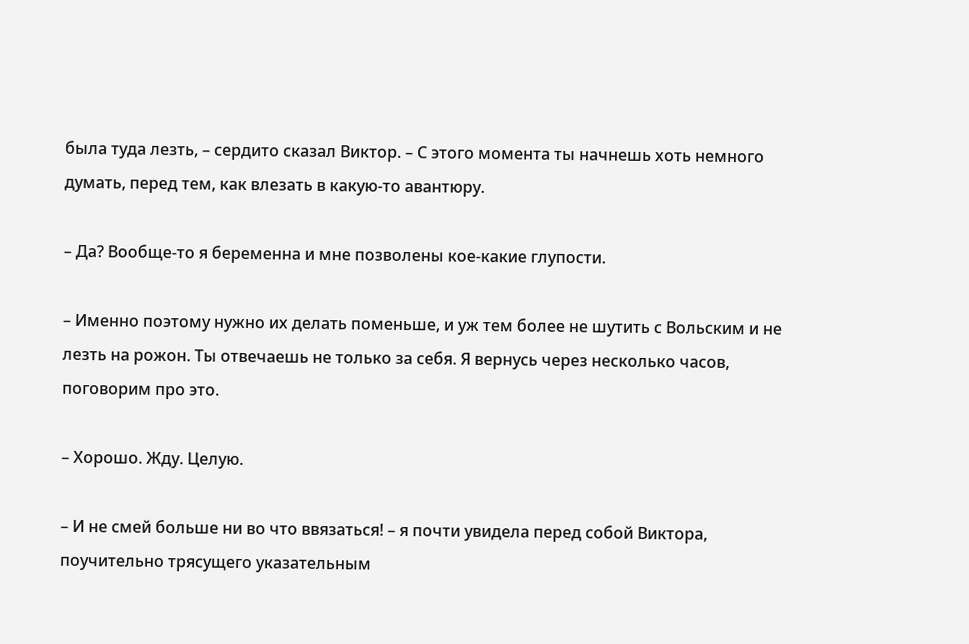была туда лезть, – сердито сказал Виктор. – С этого момента ты начнешь хоть немного думать, перед тем, как влезать в какую-то авантюру.

– Да? Вообще-то я беременна и мне позволены кое-какие глупости.

– Именно поэтому нужно их делать поменьше, и уж тем более не шутить с Вольским и не лезть на рожон. Ты отвечаешь не только за себя. Я вернусь через несколько часов, поговорим про это.

– Хорошо. Жду. Целую.

– И не смей больше ни во что ввязаться! – я почти увидела перед собой Виктора, поучительно трясущего указательным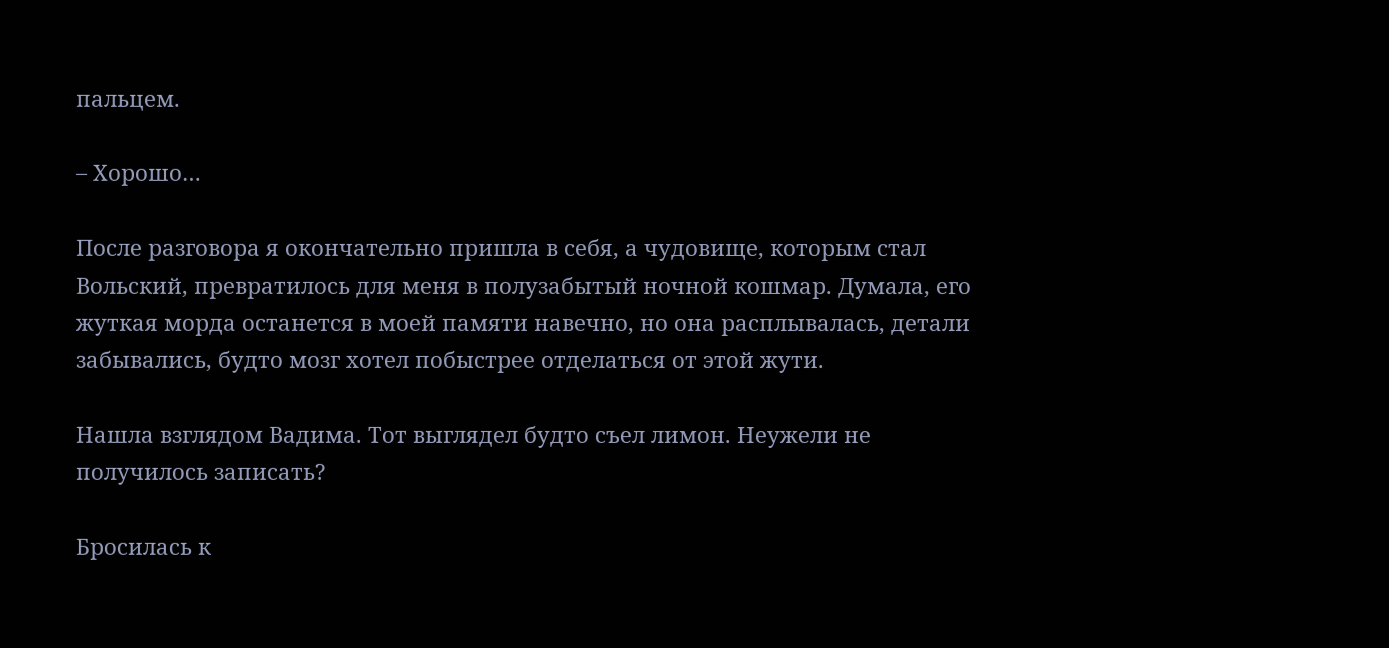пальцем.

– Хорошо…

После разговора я окончательно пришла в себя, а чудовище, которым стал Вольский, превратилось для меня в полузабытый ночной кошмар. Думала, его жуткая морда останется в моей памяти навечно, но она расплывалась, детали забывались, будто мозг хотел побыстрее отделаться от этой жути.

Нашла взглядом Вадима. Тот выглядел будто съел лимон. Неужели не получилось записать?

Бросилась к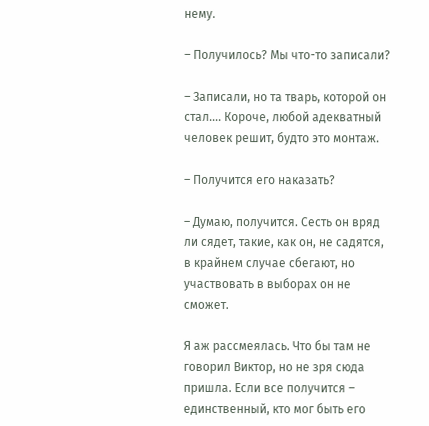нему.

– Получилось? Мы что-то записали?

– Записали, но та тварь, которой он стал…. Короче, любой адекватный человек решит, будто это монтаж.

– Получится его наказать?

– Думаю, получится. Сесть он вряд ли сядет, такие, как он, не садятся, в крайнем случае сбегают, но участвовать в выборах он не сможет.

Я аж рассмеялась. Что бы там не говорил Виктор, но не зря сюда пришла. Если все получится – единственный, кто мог быть его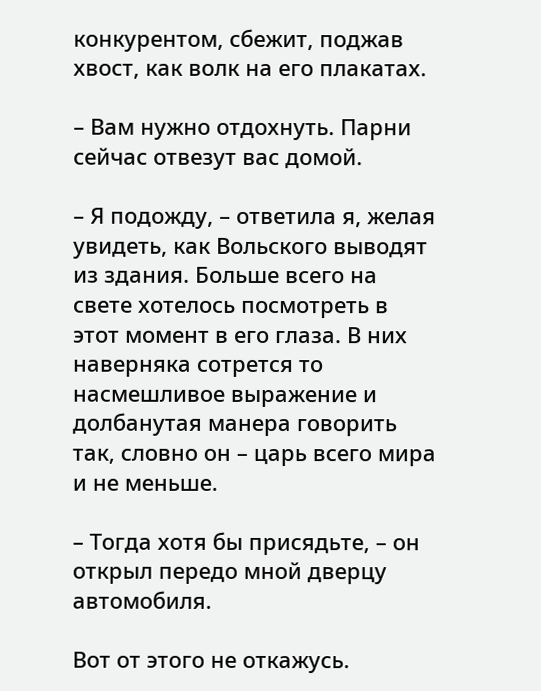конкурентом, сбежит, поджав хвост, как волк на его плакатах.

– Вам нужно отдохнуть. Парни сейчас отвезут вас домой.

– Я подожду, – ответила я, желая увидеть, как Вольского выводят из здания. Больше всего на свете хотелось посмотреть в этот момент в его глаза. В них наверняка сотрется то насмешливое выражение и долбанутая манера говорить так, словно он – царь всего мира и не меньше.

– Тогда хотя бы присядьте, – он открыл передо мной дверцу автомобиля.

Вот от этого не откажусь.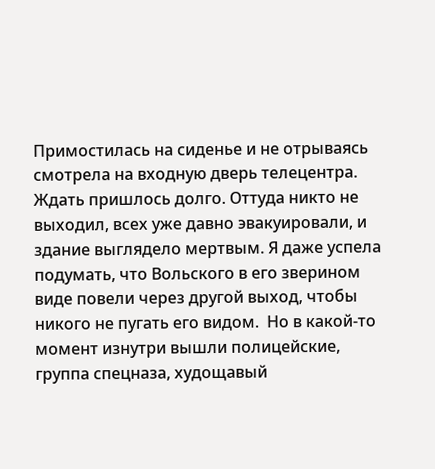Примостилась на сиденье и не отрываясь смотрела на входную дверь телецентра. Ждать пришлось долго. Оттуда никто не выходил, всех уже давно эвакуировали, и здание выглядело мертвым. Я даже успела подумать, что Вольского в его зверином виде повели через другой выход, чтобы никого не пугать его видом.  Но в какой-то момент изнутри вышли полицейские, группа спецназа, худощавый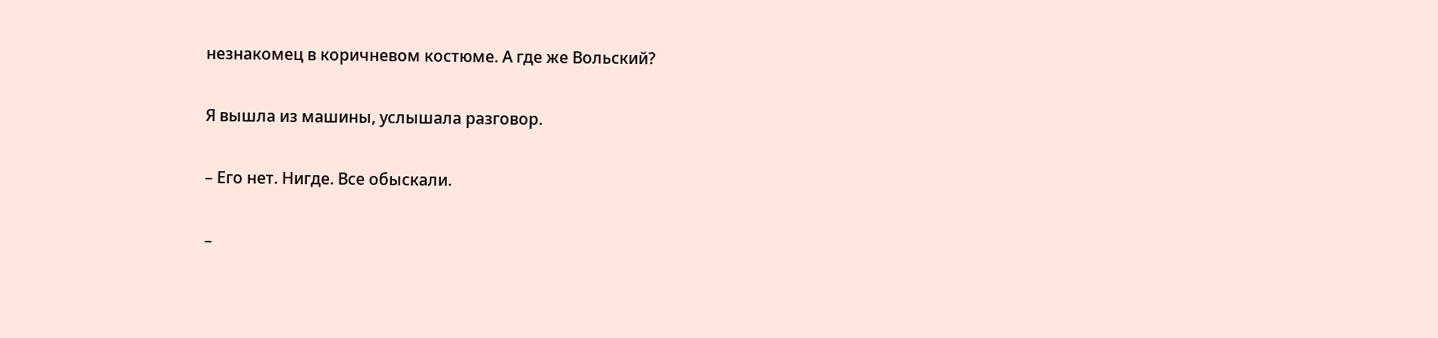незнакомец в коричневом костюме. А где же Вольский?

Я вышла из машины, услышала разговор.

– Его нет. Нигде. Все обыскали.

–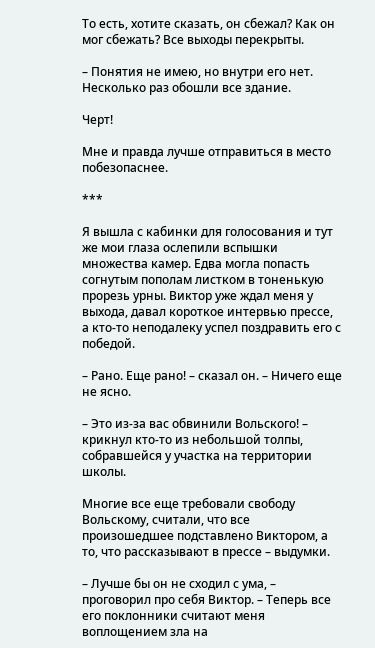То есть, хотите сказать, он сбежал? Как он мог сбежать? Все выходы перекрыты.

– Понятия не имею, но внутри его нет. Несколько раз обошли все здание.

Черт!

Мне и правда лучше отправиться в место побезопаснее.

***

Я вышла с кабинки для голосования и тут же мои глаза ослепили вспышки множества камер. Едва могла попасть согнутым пополам листком в тоненькую прорезь урны. Виктор уже ждал меня у выхода, давал короткое интервью прессе, а кто-то неподалеку успел поздравить его с победой.

– Рано. Еще рано! – сказал он. – Ничего еще не ясно.

– Это из-за вас обвинили Вольского! – крикнул кто-то из небольшой толпы, собравшейся у участка на территории школы.

Многие все еще требовали свободу Вольскому, считали, что все произошедшее подставлено Виктором, а то, что рассказывают в прессе – выдумки.

– Лучше бы он не сходил с ума, – проговорил про себя Виктор. – Теперь все его поклонники считают меня воплощением зла на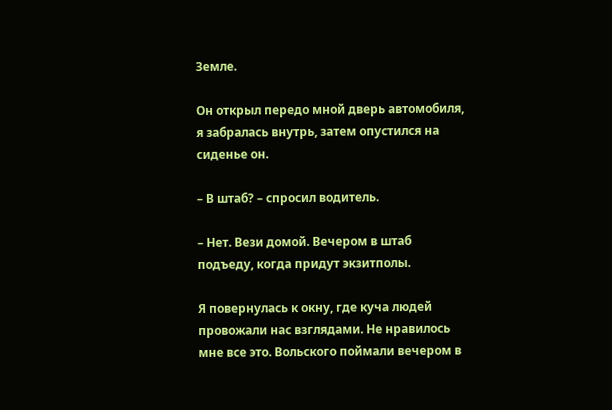Земле.

Он открыл передо мной дверь автомобиля, я забралась внутрь, затем опустился на сиденье он.

– В штаб? – спросил водитель.

– Нет. Вези домой. Вечером в штаб подъеду, когда придут экзитполы.

Я повернулась к окну, где куча людей провожали нас взглядами. Не нравилось мне все это. Вольского поймали вечером в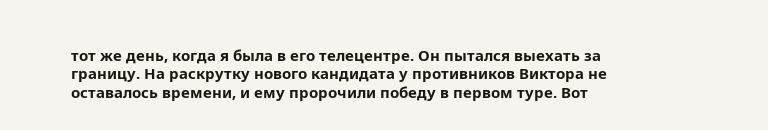тот же день, когда я была в его телецентре. Он пытался выехать за границу. На раскрутку нового кандидата у противников Виктора не оставалось времени, и ему пророчили победу в первом туре. Вот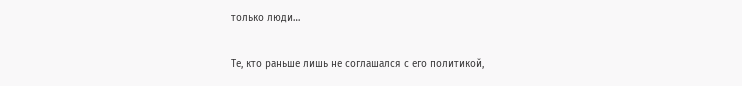только люди…

Те, кто раньше лишь не соглашался с его политикой,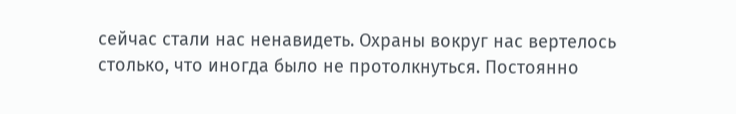сейчас стали нас ненавидеть. Охраны вокруг нас вертелось столько, что иногда было не протолкнуться. Постоянно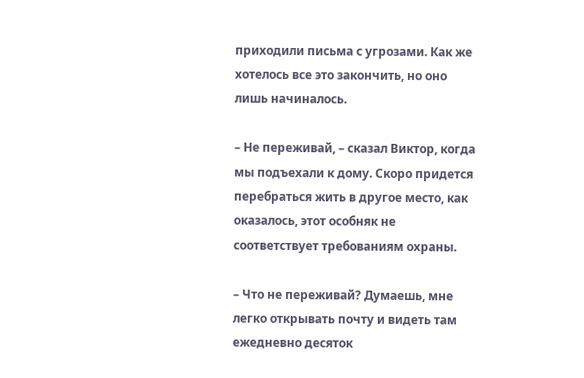приходили письма с угрозами. Как же хотелось все это закончить, но оно лишь начиналось.

– Не переживай, – сказал Виктор, когда мы подъехали к дому. Скоро придется перебраться жить в другое место, как оказалось, этот особняк не соответствует требованиям охраны.

– Что не переживай? Думаешь, мне легко открывать почту и видеть там ежедневно десяток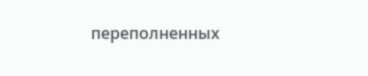переполненных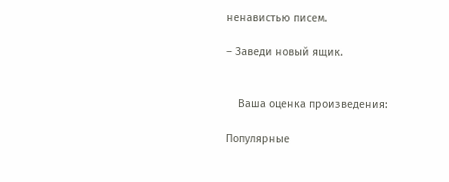ненавистью писем.

– Заведи новый ящик.


    Ваша оценка произведения:

Популярные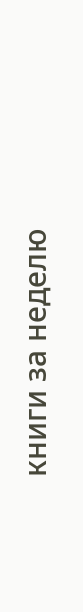книги за неделю